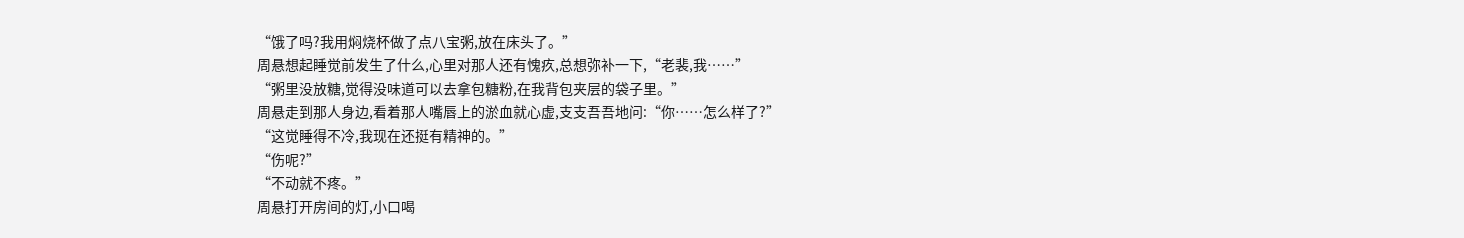“饿了吗?我用焖烧杯做了点八宝粥,放在床头了。”
周悬想起睡觉前发生了什么,心里对那人还有愧疚,总想弥补一下,“老裴,我……”
“粥里没放糖,觉得没味道可以去拿包糖粉,在我背包夹层的袋子里。”
周悬走到那人身边,看着那人嘴唇上的淤血就心虚,支支吾吾地问:“你……怎么样了?”
“这觉睡得不冷,我现在还挺有精神的。”
“伤呢?”
“不动就不疼。”
周悬打开房间的灯,小口喝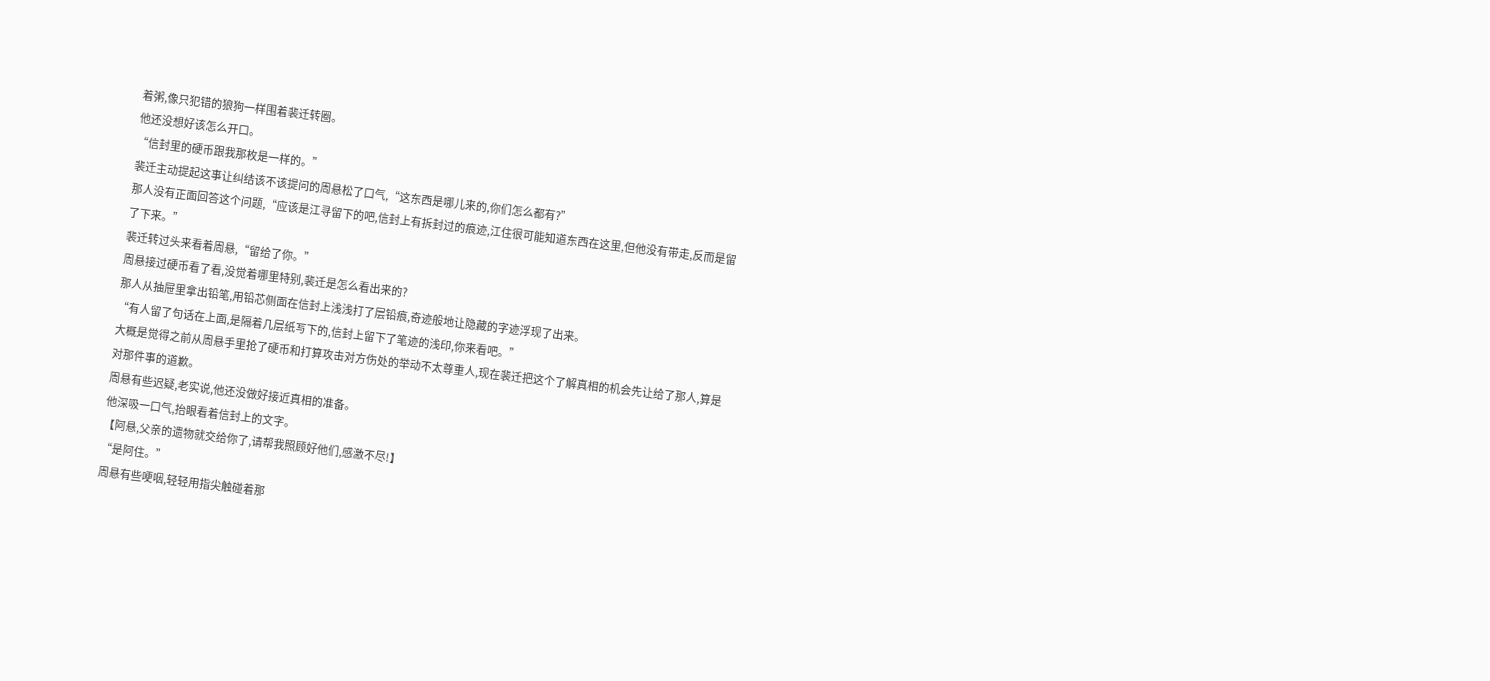着粥,像只犯错的狼狗一样围着裴迁转圈。
他还没想好该怎么开口。
“信封里的硬币跟我那枚是一样的。”
裴迁主动提起这事让纠结该不该提问的周悬松了口气,“这东西是哪儿来的,你们怎么都有?”
那人没有正面回答这个问题,“应该是江寻留下的吧,信封上有拆封过的痕迹,江住很可能知道东西在这里,但他没有带走,反而是留了下来。”
裴迁转过头来看着周悬,“留给了你。”
周悬接过硬币看了看,没觉着哪里特别,裴迁是怎么看出来的?
那人从抽屉里拿出铅笔,用铅芯侧面在信封上浅浅打了层铅痕,奇迹般地让隐藏的字迹浮现了出来。
“有人留了句话在上面,是隔着几层纸写下的,信封上留下了笔迹的浅印,你来看吧。”
大概是觉得之前从周悬手里抢了硬币和打算攻击对方伤处的举动不太尊重人,现在裴迁把这个了解真相的机会先让给了那人,算是对那件事的道歉。
周悬有些迟疑,老实说,他还没做好接近真相的准备。
他深吸一口气,抬眼看着信封上的文字。
【阿悬,父亲的遗物就交给你了,请帮我照顾好他们,感激不尽!】
“是阿住。”
周悬有些哽咽,轻轻用指尖触碰着那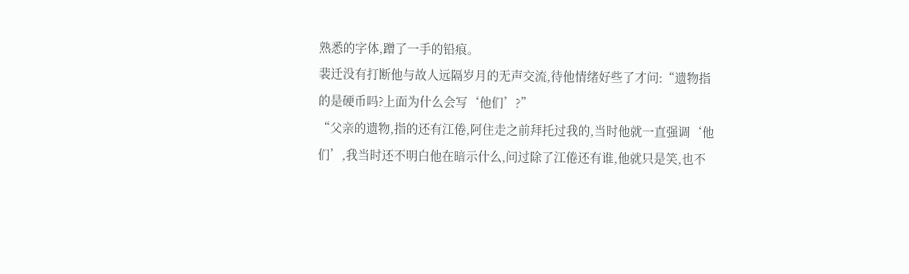熟悉的字体,蹭了一手的铅痕。
裴迁没有打断他与故人远隔岁月的无声交流,待他情绪好些了才问:“遗物指的是硬币吗?上面为什么会写‘他们’?”
“父亲的遗物,指的还有江倦,阿住走之前拜托过我的,当时他就一直强调‘他们’,我当时还不明白他在暗示什么,问过除了江倦还有谁,他就只是笑,也不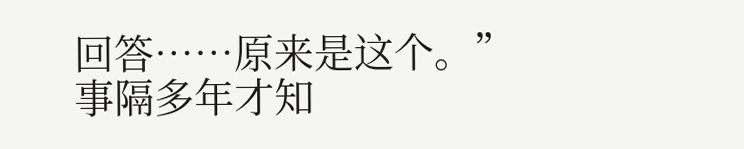回答……原来是这个。”
事隔多年才知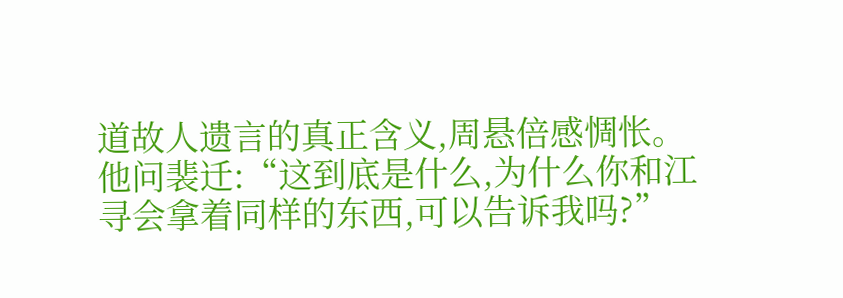道故人遗言的真正含义,周悬倍感惆怅。
他问裴迁:“这到底是什么,为什么你和江寻会拿着同样的东西,可以告诉我吗?”